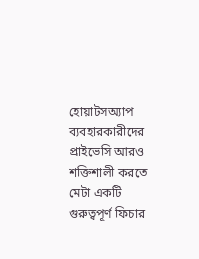হোয়াটসঅ্যাপ ব্যবহারকারীদের প্রাইভেসি আরও শক্তিশালী করতে মেটা একটি গুরুত্বপূর্ণ ফিচার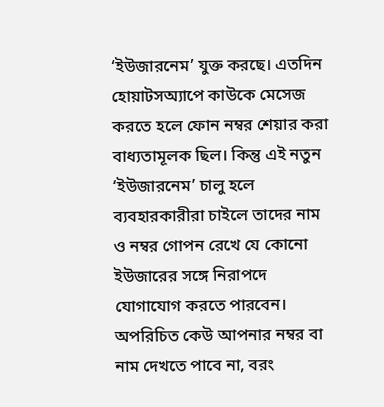‘ইউজারনেম’ যুক্ত করছে। এতদিন হোয়াটসঅ্যাপে কাউকে মেসেজ করতে হলে ফোন নম্বর শেয়ার করা বাধ্যতামূলক ছিল। কিন্তু এই নতুন ‘ইউজারনেম’ চালু হলে ব্যবহারকারীরা চাইলে তাদের নাম ও নম্বর গোপন রেখে যে কোনো ইউজারের সঙ্গে নিরাপদে যোগাযোগ করতে পারবেন। অপরিচিত কেউ আপনার নম্বর বা নাম দেখতে পাবে না, বরং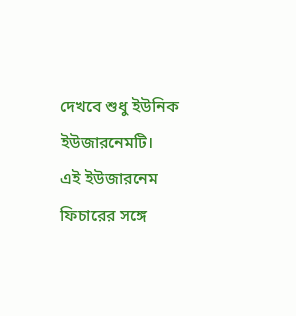দেখবে শুধু ইউনিক ইউজারনেমটি।
এই ইউজারনেম ফিচারের সঙ্গে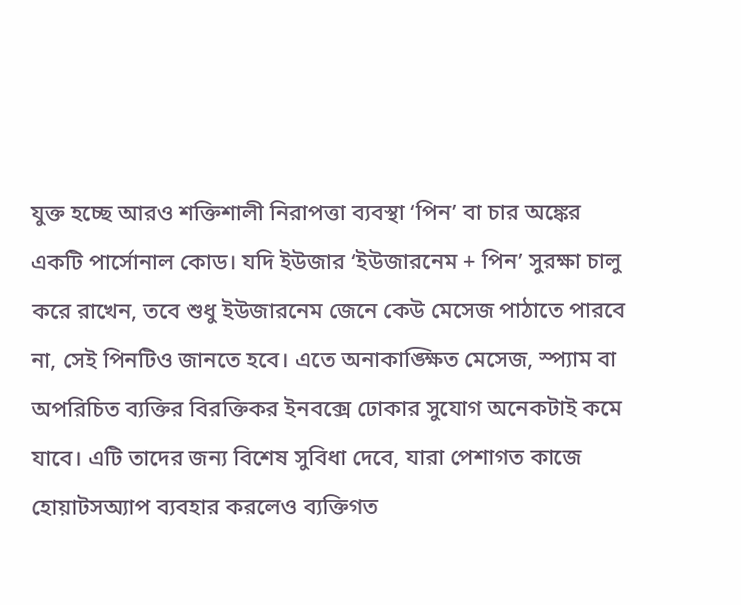যুক্ত হচ্ছে আরও শক্তিশালী নিরাপত্তা ব্যবস্থা ‘পিন’ বা চার অঙ্কের একটি পার্সোনাল কোড। যদি ইউজার ‘ইউজারনেম + পিন’ সুরক্ষা চালু করে রাখেন, তবে শুধু ইউজারনেম জেনে কেউ মেসেজ পাঠাতে পারবে না, সেই পিনটিও জানতে হবে। এতে অনাকাঙ্ক্ষিত মেসেজ, স্প্যাম বা অপরিচিত ব্যক্তির বিরক্তিকর ইনবক্সে ঢোকার সুযোগ অনেকটাই কমে যাবে। এটি তাদের জন্য বিশেষ সুবিধা দেবে, যারা পেশাগত কাজে হোয়াটসঅ্যাপ ব্যবহার করলেও ব্যক্তিগত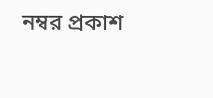নম্বর প্রকাশ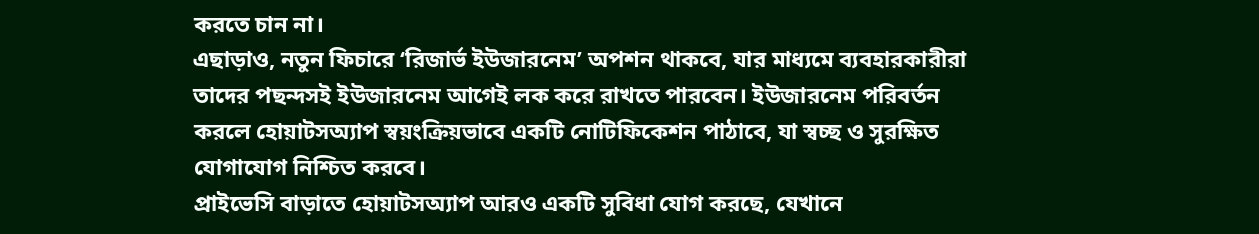করতে চান না।
এছাড়াও, নতুন ফিচারে ‘রিজার্ভ ইউজারনেম’ অপশন থাকবে, যার মাধ্যমে ব্যবহারকারীরা তাদের পছন্দসই ইউজারনেম আগেই লক করে রাখতে পারবেন। ইউজারনেম পরিবর্তন করলে হোয়াটসঅ্যাপ স্বয়ংক্রিয়ভাবে একটি নোটিফিকেশন পাঠাবে, যা স্বচ্ছ ও সুরক্ষিত যোগাযোগ নিশ্চিত করবে।
প্রাইভেসি বাড়াতে হোয়াটসঅ্যাপ আরও একটি সুবিধা যোগ করছে, যেখানে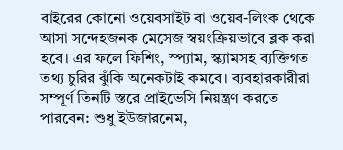বাইরের কোনো ওয়েবসাইট বা ওয়েব-লিংক থেকে আসা সন্দেহজনক মেসেজ স্বয়ংক্রিয়ভাবে ব্লক করা হবে। এর ফলে ফিশিং, স্প্যাম, স্ক্যামসহ ব্যক্তিগত তথ্য চুরির ঝুঁকি অনেকটাই কমবে। ব্যবহারকারীরা সম্পূর্ণ তিনটি স্তরে প্রাইভেসি নিয়ন্ত্রণ করতে পারবেন: শুধু ইউজারনেম,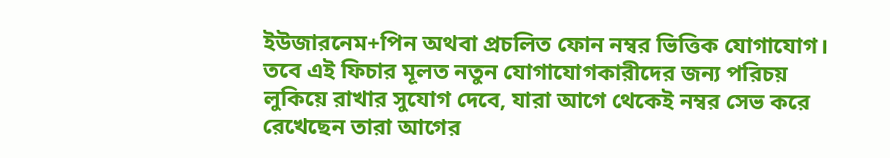ইউজারনেম+পিন অথবা প্রচলিত ফোন নম্বর ভিত্তিক যোগাযোগ। তবে এই ফিচার মূলত নতুন যোগাযোগকারীদের জন্য পরিচয় লুকিয়ে রাখার সুযোগ দেবে, যারা আগে থেকেই নম্বর সেভ করে রেখেছেন তারা আগের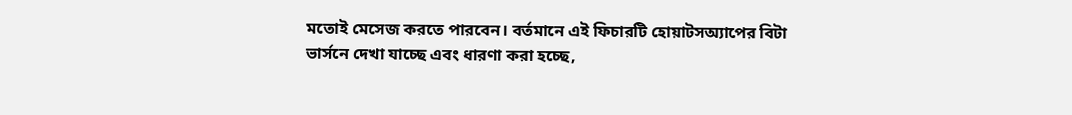মতোই মেসেজ করতে পারবেন। বর্তমানে এই ফিচারটি হোয়াটসঅ্যাপের বিটা ভার্সনে দেখা যাচ্ছে এবং ধারণা করা হচ্ছে,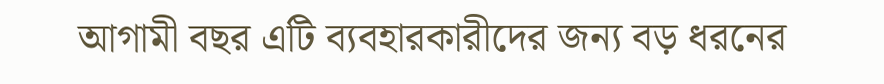আগামী বছর এটি ব্যবহারকারীদের জন্য বড় ধরনের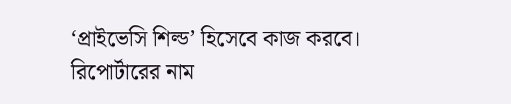‘প্রাইভেসি শিল্ড’ হিসেবে কাজ করবে।
রিপোর্টারের নাম